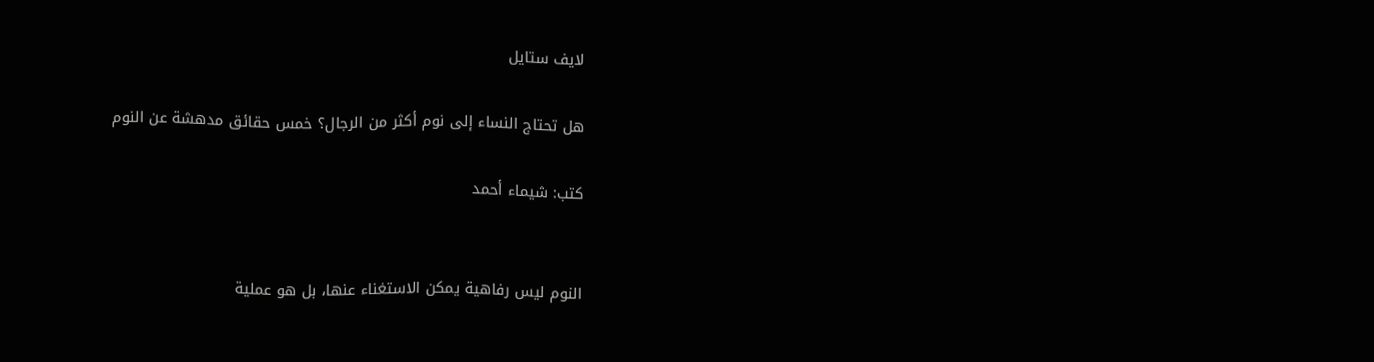لايف ستايل

هل تحتاج النساء إلى نوم أكثر من الرجال؟ خمس حقائق مدهشة عن النوم

كتب: شيماء أحمد


النوم ليس رفاهية يمكن الاستغناء عنها، بل هو عملية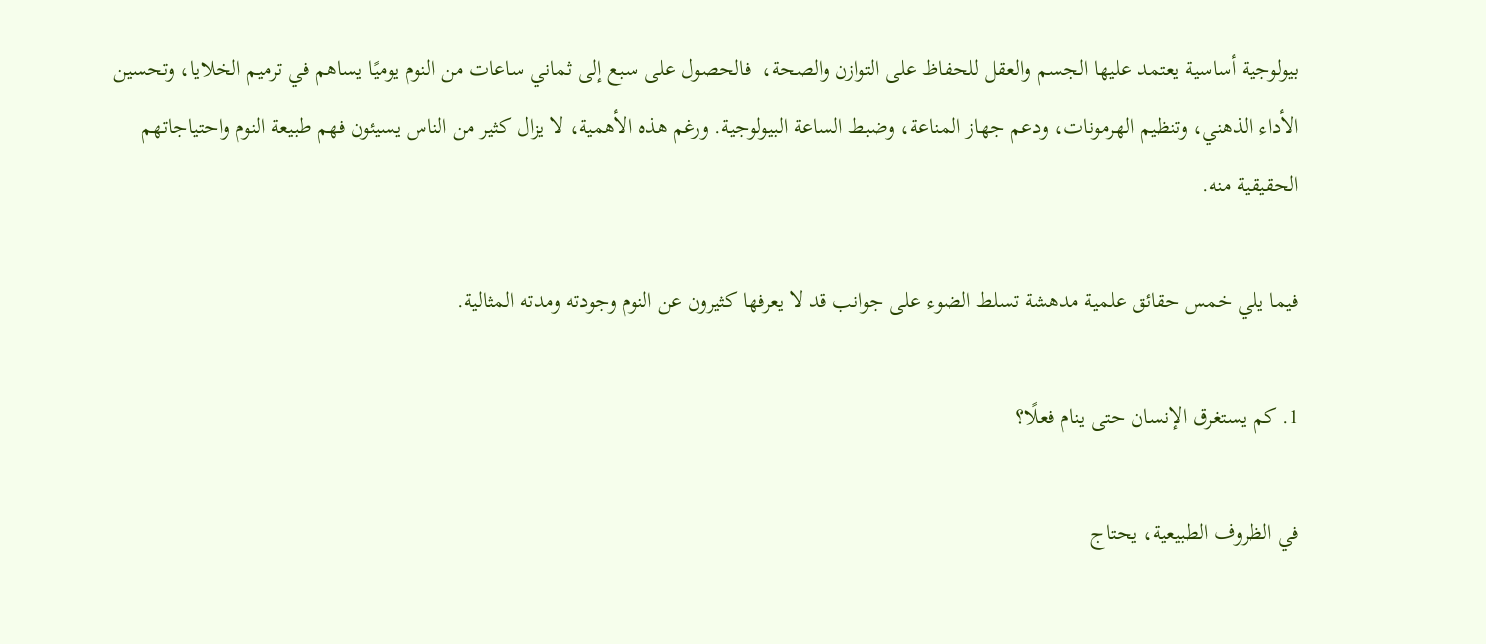بيولوجية أساسية يعتمد عليها الجسم والعقل للحفاظ على التوازن والصحة،  فالحصول على سبع إلى ثماني ساعات من النوم يوميًا يساهم في ترميم الخلايا، وتحسين الأداء الذهني، وتنظيم الهرمونات، ودعم جهاز المناعة، وضبط الساعة البيولوجية. ورغم هذه الأهمية، لا يزال كثير من الناس يسيئون فهم طبيعة النوم واحتياجاتهم الحقيقية منه.

فيما يلي خمس حقائق علمية مدهشة تسلط الضوء على جوانب قد لا يعرفها كثيرون عن النوم وجودته ومدته المثالية.

1. كم يستغرق الإنسان حتى ينام فعلًا؟

في الظروف الطبيعية، يحتاج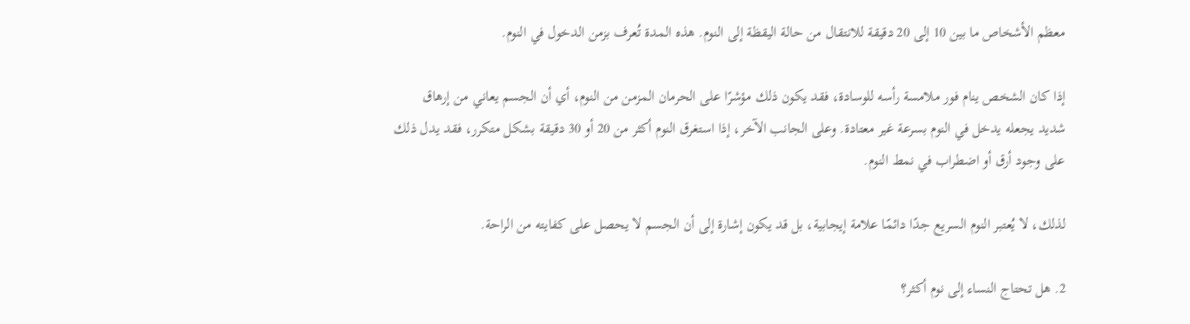معظم الأشخاص ما بين 10 إلى 20 دقيقة للانتقال من حالة اليقظة إلى النوم. هذه المدة تُعرف بزمن الدخول في النوم.

إذا كان الشخص ينام فور ملامسة رأسه للوسادة، فقد يكون ذلك مؤشرًا على الحرمان المزمن من النوم، أي أن الجسم يعاني من إرهاق شديد يجعله يدخل في النوم بسرعة غير معتادة. وعلى الجانب الآخر، إذا استغرق النوم أكثر من 20 أو 30 دقيقة بشكل متكرر، فقد يدل ذلك على وجود أرق أو اضطراب في نمط النوم.

لذلك، لا يُعتبر النوم السريع جدًا دائمًا علامة إيجابية، بل قد يكون إشارة إلى أن الجسم لا يحصل على كفايته من الراحة.

2. هل تحتاج النساء إلى نوم أكثر؟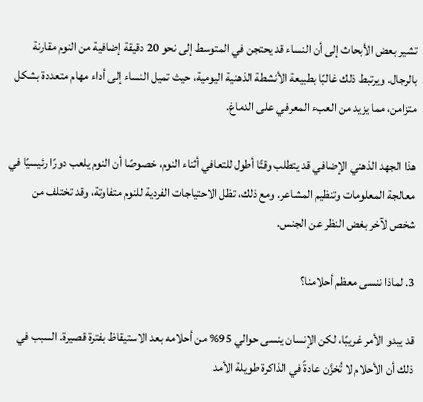تشير بعض الأبحاث إلى أن النساء قد يحتجن في المتوسط إلى نحو 20 دقيقة إضافية من النوم مقارنة بالرجال. ويرتبط ذلك غالبًا بطبيعة الأنشطة الذهنية اليومية، حيث تميل النساء إلى أداء مهام متعددة بشكل متزامن، مما يزيد من العبء المعرفي على الدماغ.

هذا الجهد الذهني الإضافي قد يتطلب وقتًا أطول للتعافي أثناء النوم، خصوصًا أن النوم يلعب دورًا رئيسيًا في معالجة المعلومات وتنظيم المشاعر. ومع ذلك، تظل الاحتياجات الفردية للنوم متفاوتة، وقد تختلف من شخص لآخر بغض النظر عن الجنس.

3. لماذا ننسى معظم أحلامنا؟

قد يبدو الأمر غريبًا، لكن الإنسان ينسى حوالي 95% من أحلامه بعد الاستيقاظ بفترة قصيرة. السبب في ذلك أن الأحلام لا تُخزَّن عادةً في الذاكرة طويلة الأمد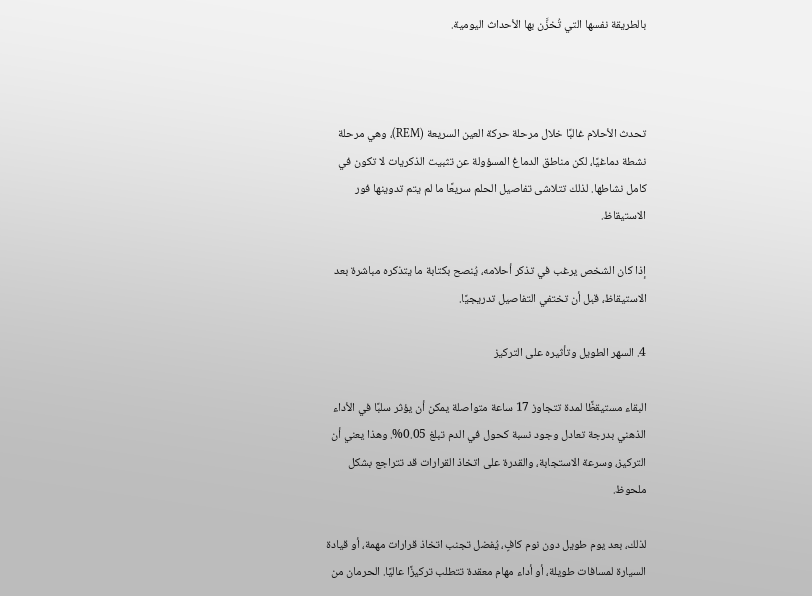بالطريقة نفسها التي تُخزَّن بها الأحداث اليومية.



تحدث الأحلام غالبًا خلال مرحلة حركة العين السريعة (REM)، وهي مرحلة نشطة دماغيًا، لكن مناطق الدماغ المسؤولة عن تثبيت الذكريات لا تكون في كامل نشاطها. لذلك تتلاشى تفاصيل الحلم سريعًا ما لم يتم تدوينها فور الاستيقاظ.

إذا كان الشخص يرغب في تذكر أحلامه، يُنصح بكتابة ما يتذكره مباشرة بعد الاستيقاظ، قبل أن تختفي التفاصيل تدريجيًا.

4. السهر الطويل وتأثيره على التركيز

البقاء مستيقظًا لمدة تتجاوز 17 ساعة متواصلة يمكن أن يؤثر سلبًا في الأداء الذهني بدرجة تعادل وجود نسبة كحول في الدم تبلغ 0.05%. وهذا يعني أن التركيز، وسرعة الاستجابة، والقدرة على اتخاذ القرارات قد تتراجع بشكل ملحوظ.

لذلك، بعد يوم طويل دون نوم كافٍ، يُفضل تجنب اتخاذ قرارات مهمة، أو قيادة السيارة لمسافات طويلة، أو أداء مهام معقدة تتطلب تركيزًا عاليًا. الحرمان من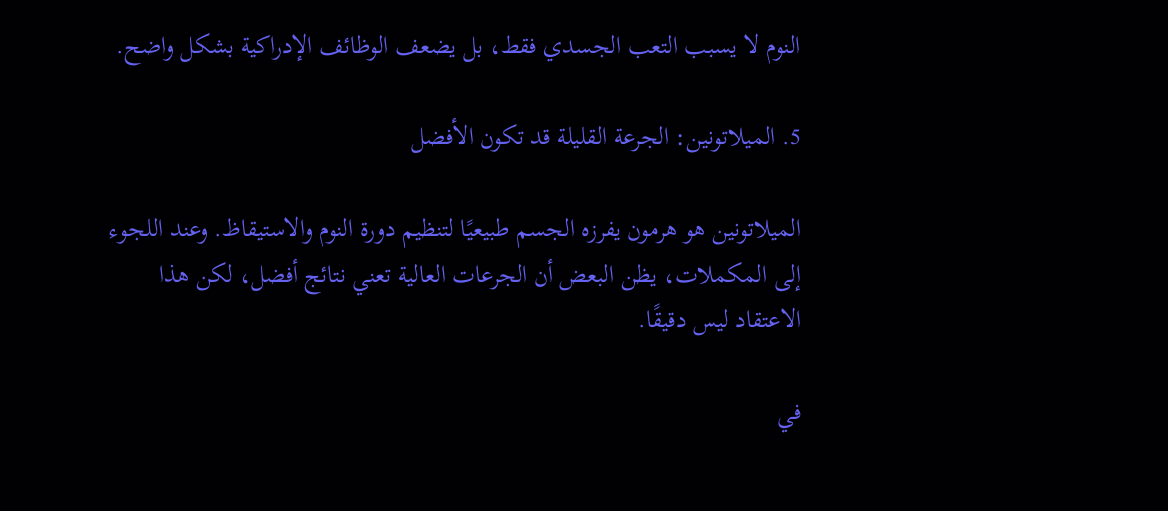النوم لا يسبب التعب الجسدي فقط، بل يضعف الوظائف الإدراكية بشكل واضح.

5. الميلاتونين: الجرعة القليلة قد تكون الأفضل

الميلاتونين هو هرمون يفرزه الجسم طبيعيًا لتنظيم دورة النوم والاستيقاظ. وعند اللجوء إلى المكملات، يظن البعض أن الجرعات العالية تعني نتائج أفضل، لكن هذا الاعتقاد ليس دقيقًا.

في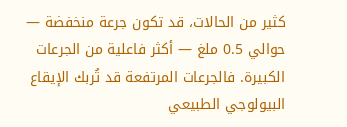كثير من الحالات، قد تكون جرعة منخفضة — حوالي 0.5 ملغ — أكثر فاعلية من الجرعات الكبيرة. فالجرعات المرتفعة قد تُربك الإيقاع البيولوجي الطبيعي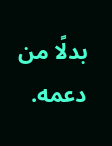بدلًا من دعمه.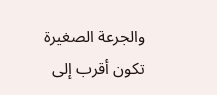والجرعة الصغيرة تكون أقرب إلى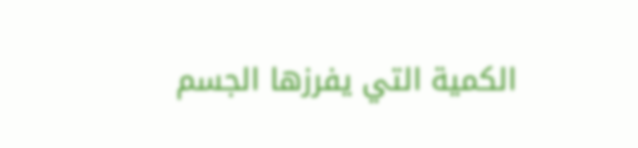الكمية التي يفرزها الجسم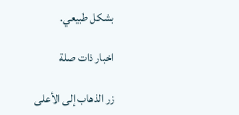بشكل طبيعي.

اخبار ذات صلة

زر الذهاب إلى الأعلى